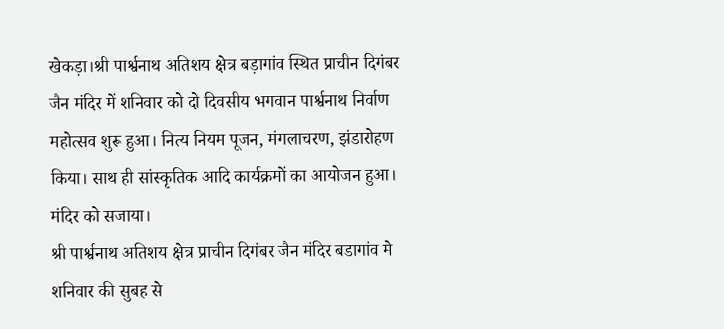खेकड़ा।श्री पार्श्वनाथ अतिशय क्षेत्र बड़ागांव स्थित प्राचीन दिगंबर जैन मंदिर में शनिवार को दो दिवसीय भगवान पार्श्वनाथ निर्वाण महोत्सव शुरू हुआ। नित्य नियम पूजन, मंगलाचरण, झंडारोहण किया। साथ ही सांस्कृतिक आदि कार्यक्रमों का आयोजन हुआ। मंदिर को सजाया।
श्री पार्श्वनाथ अतिशय क्षेत्र प्राचीन दिगंबर जैन मंदिर बडागांव मे शनिवार की सुबह से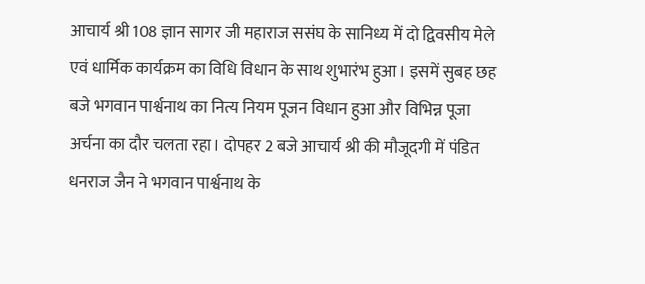आचार्य श्री 108 ज्ञान सागर जी महाराज ससंघ के सानिध्य में दो द्विवसीय मेले एवं धार्मिक कार्यक्रम का विधि विधान के साथ शुभारंभ हुआ। इसमें सुबह छह बजे भगवान पार्श्वनाथ का नित्य नियम पूजन विधान हुआ और विभिन्न पूजा अर्चना का दौर चलता रहा। दोपहर 2 बजे आचार्य श्री की मौजूदगी में पंडित धनराज जैन ने भगवान पार्श्वनाथ के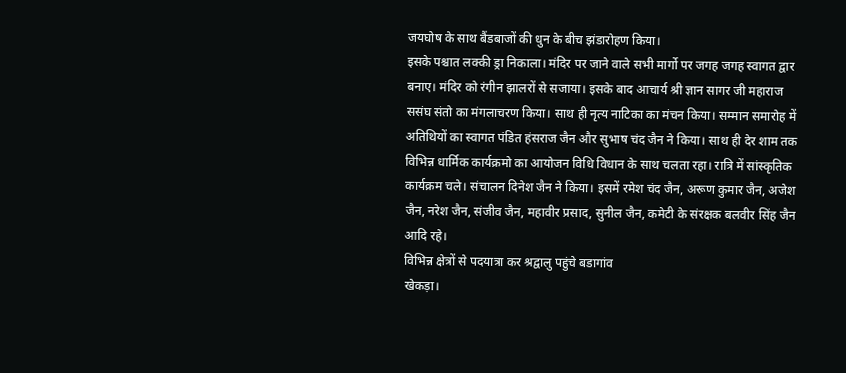जयघोष के साथ बैंडबाजों की धुन के बीच झंडारोहण किया।
इसके पश्चात लक्की ड्रा निकाला। मंदिर पर जाने वाले सभी मार्गो पर जगह जगह स्वागत द्वार बनाए। मंदिर को रंगीन झालरों से सजाया। इसके बाद आचार्य श्री ज्ञान सागर जी महाराज ससंघ संतो का मंगलाचरण किया। साथ ही नृत्य नाटिका का मंचन किया। सम्मान समारोह में अतिथियों का स्वागत पंडित हंसराज जैन और सुभाष चंद जैन ने किया। साथ ही देर शाम तक विभिन्न धार्मिक कार्यक्रमो का आयोजन विधि विधान के साथ चलता रहा। रात्रि में सांस्कृतिक कार्यक्रम चले। संचालन दिनेश जैन ने किया। इसमें रमेश चंद जैन, अरूण कुमार जैन, अजेश जैन, नरेश जैन, संजीव जैन, महावीर प्रसाद, सुनील जैन, कमेटी के संरक्षक बलवीर सिंह जैन आदि रहे।
विभिन्न क्षेत्रों से पदयात्रा कर श्रद्वालु पहुंचे बडागांव
खेकड़ा।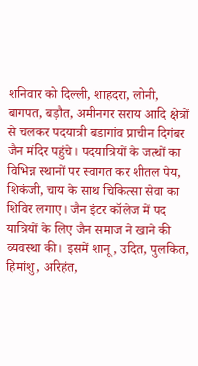शनिवार को दिल्ली, शाहदरा, लोनी, बागपत, बड़ौत, अमीनगर सराय आदि क्षेत्रों से चलकर पदयात्री बडागांव प्राचीन दिगंबर जैन मंदिर पहुंचे। पदयात्रियों के जत्थों का विभिन्न स्थानों पर स्वागत कर शीतल पेय, शिकंजी, चाय के साथ चिकित्सा सेवा का शिविर लगाए। जैन इंटर कॉलेज में पद यात्रियों के लिए जैन समाज ने खाने की व्यवस्था की। इसमें शानू, उदित, पुलकित, हिमांशु, अरिहंत,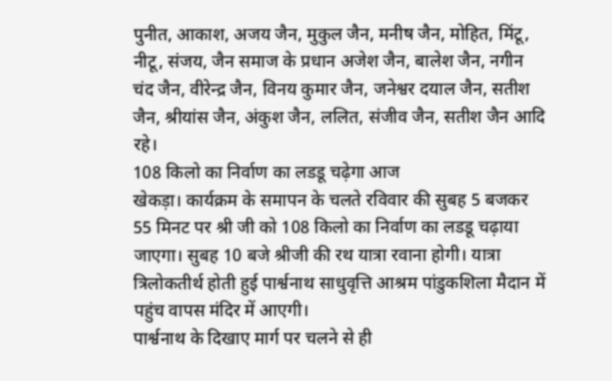पुनीत, आकाश, अजय जैन, मुकुल जैन, मनीष जैन, मोहित, मिंटू, नीटू, संजय, जैन समाज के प्रधान अजेश जैन, बालेश जैन, नगीन चंद जैन, वीरेन्द्र जैन, विनय कुमार जैन, जनेश्वर दयाल जैन, सतीश जैन, श्रीयांस जैन, अंकुश जैन, ललित, संजीव जैन, सतीश जैन आदि रहे।
108 किलो का निर्वाण का लडडू चढ़ेगा आज
खेकड़ा। कार्यक्रम के समापन के चलते रविवार की सुबह 5 बजकर 55 मिनट पर श्री जी को 108 किलो का निर्वाण का लडडू चढ़ाया जाएगा। सुबह 10 बजे श्रीजी की रथ यात्रा रवाना होगी। यात्रा त्रिलोकतीर्थ होती हुई पार्श्वनाथ साधुवृत्ति आश्रम पांडुकशिला मैदान में पहुंच वापस मंदिर में आएगी।
पार्श्वनाथ के दिखाए मार्ग पर चलने से ही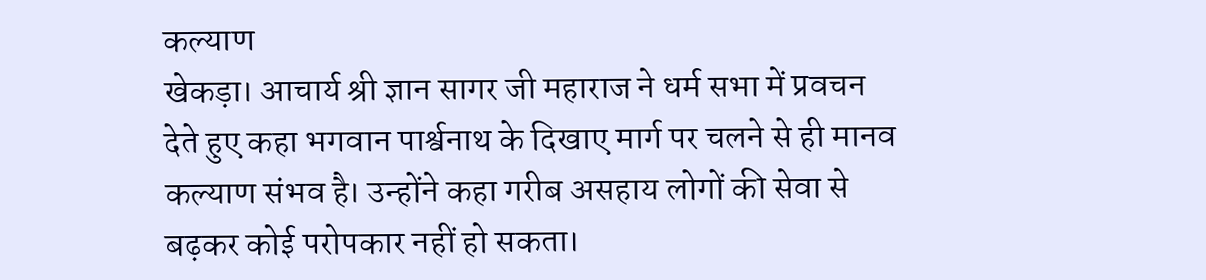कल्याण
खेकड़ा। आचार्य श्री ज्ञान सागर जी महाराज ने धर्म सभा में प्रवचन देते हुए कहा भगवान पार्श्वनाथ के दिखाए मार्ग पर चलने से ही मानव कल्याण संभव है। उन्होंने कहा गरीब असहाय लोगों की सेवा से बढ़कर कोई परोपकार नहीं हो सकता।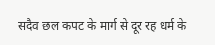सदैव छल कपट के मार्ग से दूर रह धर्म के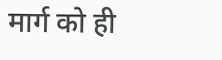मार्ग को ही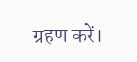ग्रहण करें।